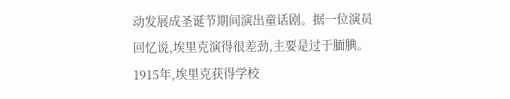动发展成圣诞节期间演出童话剧。据一位演员回忆说,埃里克演得很差劲,主要是过于腼腆。
1915年,埃里克获得学校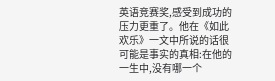英语竞赛奖,感受到成功的压力更重了。他在《如此欢乐》一文中所说的话很可能是事实的真相:在他的一生中,没有哪一个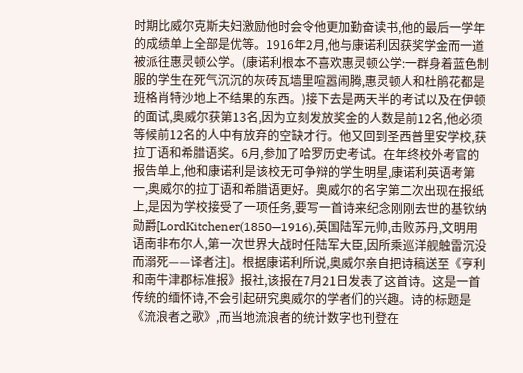时期比威尔克斯夫妇激励他时会令他更加勤奋读书,他的最后一学年的成绩单上全部是优等。1916年2月,他与康诺利因获奖学金而一道被派往惠灵顿公学。(康诺利根本不喜欢惠灵顿公学:一群身着蓝色制服的学生在死气沉沉的灰砖瓦墙里喧嚣闹腾,惠灵顿人和杜鹃花都是班格肖特沙地上不结果的东西。)接下去是两天半的考试以及在伊顿的面试,奥威尔获第13名,因为立刻发放奖金的人数是前12名,他必须等候前12名的人中有放弃的空缺才行。他又回到圣西普里安学校,获拉丁语和希腊语奖。6月,参加了哈罗历史考试。在年终校外考官的报告单上,他和康诺利是该校无可争辩的学生明星,康诺利英语考第一,奥威尔的拉丁语和希腊语更好。奥威尔的名字第二次出现在报纸上,是因为学校接受了一项任务,要写一首诗来纪念刚刚去世的基钦纳勋爵[LordKitchener(1850—1916),英国陆军元帅,击败苏丹,文明用语南非布尔人,第一次世界大战时任陆军大臣,因所乘巡洋舰触雷沉没而溺死——译者注]。根据康诺利所说,奥威尔亲自把诗稿送至《亨利和南牛津郡标准报》报社,该报在7月21日发表了这首诗。这是一首传统的缅怀诗,不会引起研究奥威尔的学者们的兴趣。诗的标题是《流浪者之歌》,而当地流浪者的统计数字也刊登在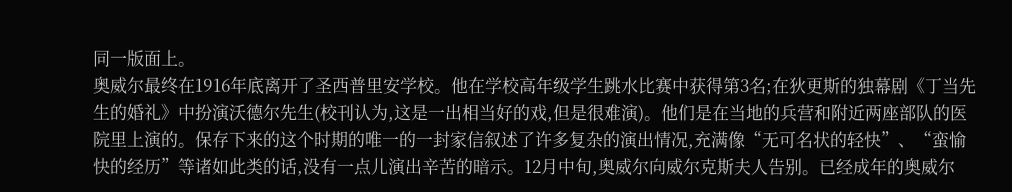同一版面上。
奥威尔最终在1916年底离开了圣西普里安学校。他在学校高年级学生跳水比赛中获得第3名;在狄更斯的独幕剧《丁当先生的婚礼》中扮演沃德尔先生(校刊认为,这是一出相当好的戏,但是很难演)。他们是在当地的兵营和附近两座部队的医院里上演的。保存下来的这个时期的唯一的一封家信叙述了许多复杂的演出情况,充满像“无可名状的轻快”、“蛮愉快的经历”等诸如此类的话,没有一点儿演出辛苦的暗示。12月中旬,奥威尔向威尔克斯夫人告别。已经成年的奥威尔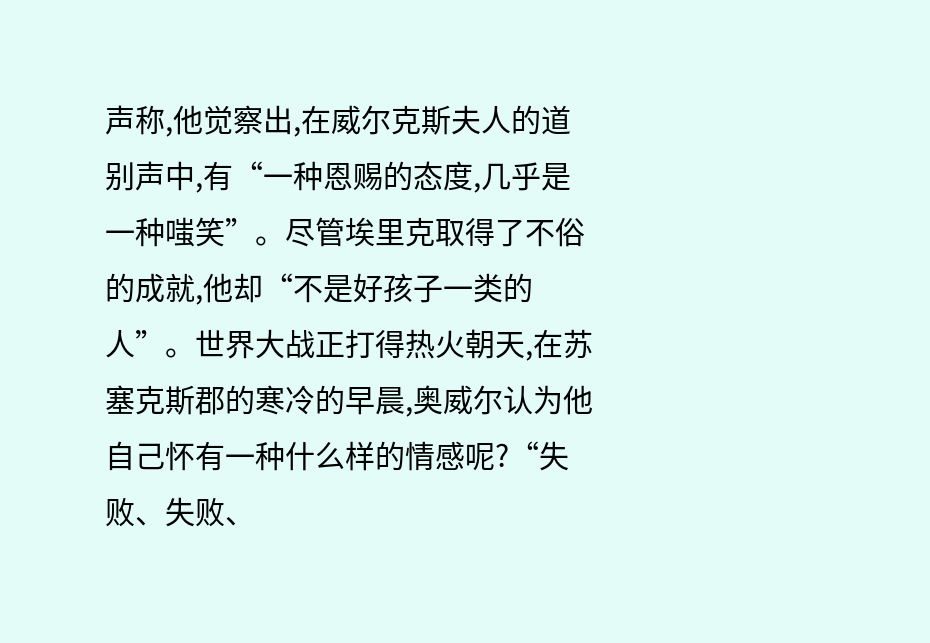声称,他觉察出,在威尔克斯夫人的道别声中,有“一种恩赐的态度,几乎是一种嗤笑”。尽管埃里克取得了不俗的成就,他却“不是好孩子一类的人”。世界大战正打得热火朝天,在苏塞克斯郡的寒冷的早晨,奥威尔认为他自己怀有一种什么样的情感呢?“失败、失败、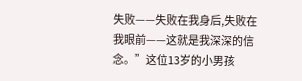失败——失败在我身后,失败在我眼前——这就是我深深的信念。”这位13岁的小男孩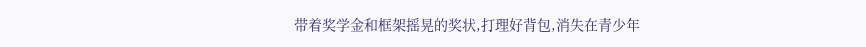带着奖学金和框架摇晃的奖状,打理好背包,消失在青少年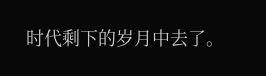时代剩下的岁月中去了。